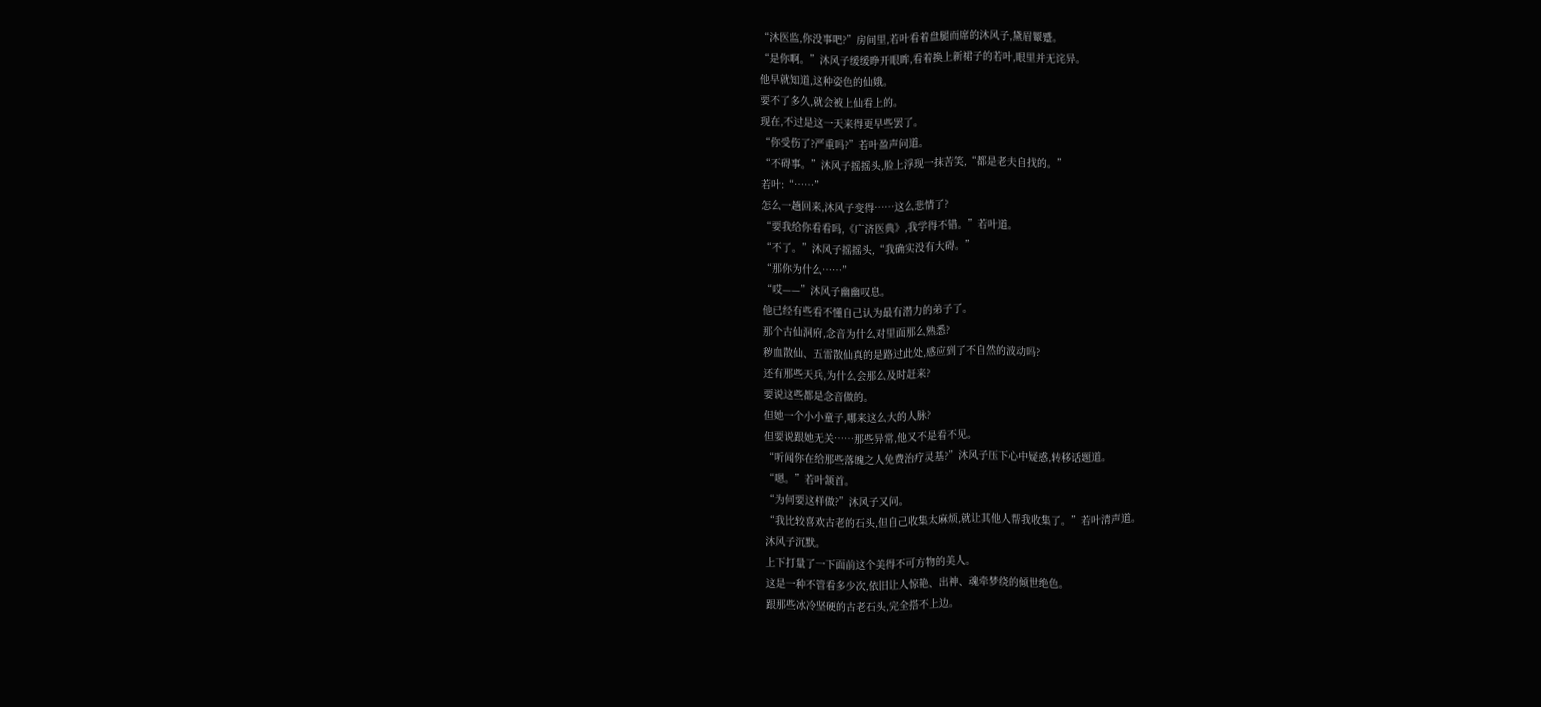“沐医监,你没事吧?”房间里,若叶看着盘腿而席的沐风子,黛眉颦蹙。
“是你啊。”沐风子缓缓睁开眼眸,看着换上新裙子的若叶,眼里并无诧异。
他早就知道,这种姿色的仙娥。
要不了多久,就会被上仙看上的。
现在,不过是这一天来得更早些罢了。
“你受伤了?严重吗?”若叶盈声问道。
“不碍事。”沐风子摇摇头,脸上浮现一抹苦笑,“都是老夫自找的。”
若叶:“……”
怎么一趟回来,沐风子变得……这么悲情了?
“要我给你看看吗,《广济医典》,我学得不错。”若叶道。
“不了。”沐风子摇摇头,“我确实没有大碍。”
“那你为什么……”
“哎——”沐风子幽幽叹息。
他已经有些看不懂自己认为最有潜力的弟子了。
那个古仙洞府,念音为什么对里面那么熟悉?
秽血散仙、五雷散仙真的是路过此处,感应到了不自然的波动吗?
还有那些天兵,为什么会那么及时赶来?
要说这些都是念音做的。
但她一个小小童子,哪来这么大的人脉?
但要说跟她无关……那些异常,他又不是看不见。
“听闻你在给那些落魄之人免费治疗灵基?”沐风子压下心中疑惑,转移话题道。
“嗯。”若叶颔首。
“为何要这样做?”沐风子又问。
“我比较喜欢古老的石头,但自己收集太麻烦,就让其他人帮我收集了。”若叶清声道。
沐风子沉默。
上下打量了一下面前这个美得不可方物的美人。
这是一种不管看多少次,依旧让人惊艳、出神、魂牵梦绕的倾世绝色。
跟那些冰冷坚硬的古老石头,完全搭不上边。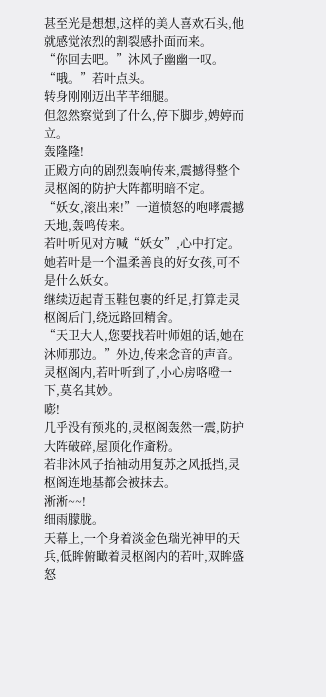甚至光是想想,这样的美人喜欢石头,他就感觉浓烈的割裂感扑面而来。
“你回去吧。”沐风子幽幽一叹。
“哦。”若叶点头。
转身刚刚迈出芊芊细腿。
但忽然察觉到了什么,停下脚步,娉婷而立。
轰隆隆!
正殿方向的剧烈轰响传来,震撼得整个灵枢阁的防护大阵都明暗不定。
“妖女,滚出来!”一道愤怒的咆哮震撼天地,轰鸣传来。
若叶听见对方喊“妖女”,心中打定。
她若叶是一个温柔善良的好女孩,可不是什么妖女。
继续迈起青玉鞋包裹的纤足,打算走灵枢阁后门,绕远路回精舍。
“天卫大人,您要找若叶师姐的话,她在沐师那边。”外边,传来念音的声音。
灵枢阁内,若叶听到了,小心房咯噔一下,莫名其妙。
嘭!
几乎没有预兆的,灵枢阁轰然一震,防护大阵破碎,屋顶化作齑粉。
若非沐风子抬袖动用复苏之风抵挡,灵枢阁连地基都会被抹去。
淅淅~~!
细雨朦胧。
天幕上,一个身着淡金色瑞光神甲的天兵,低眸俯瞰着灵枢阁内的若叶,双眸盛怒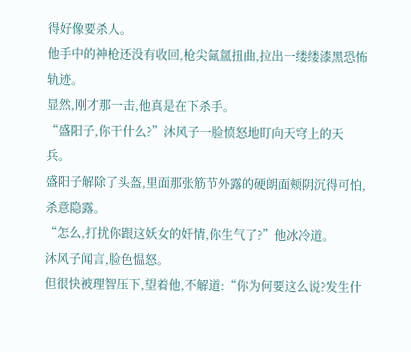得好像要杀人。
他手中的神枪还没有收回,枪尖氤氲扭曲,拉出一缕缕漆黑恐怖轨迹。
显然,刚才那一击,他真是在下杀手。
“盛阳子,你干什么?”沐风子一脸愤怒地盯向天穹上的天兵。
盛阳子解除了头盔,里面那张筋节外露的硬朗面颊阴沉得可怕,杀意隐露。
“怎么,打扰你跟这妖女的奸情,你生气了?”他冰冷道。
沐风子闻言,脸色愠怒。
但很快被理智压下,望着他,不解道:“你为何要这么说?发生什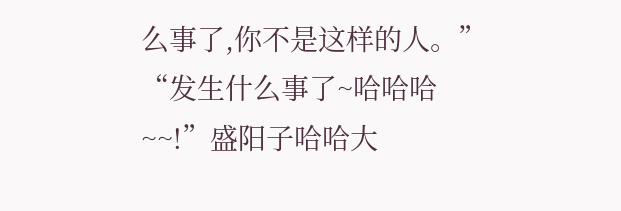么事了,你不是这样的人。”
“发生什么事了~哈哈哈~~!”盛阳子哈哈大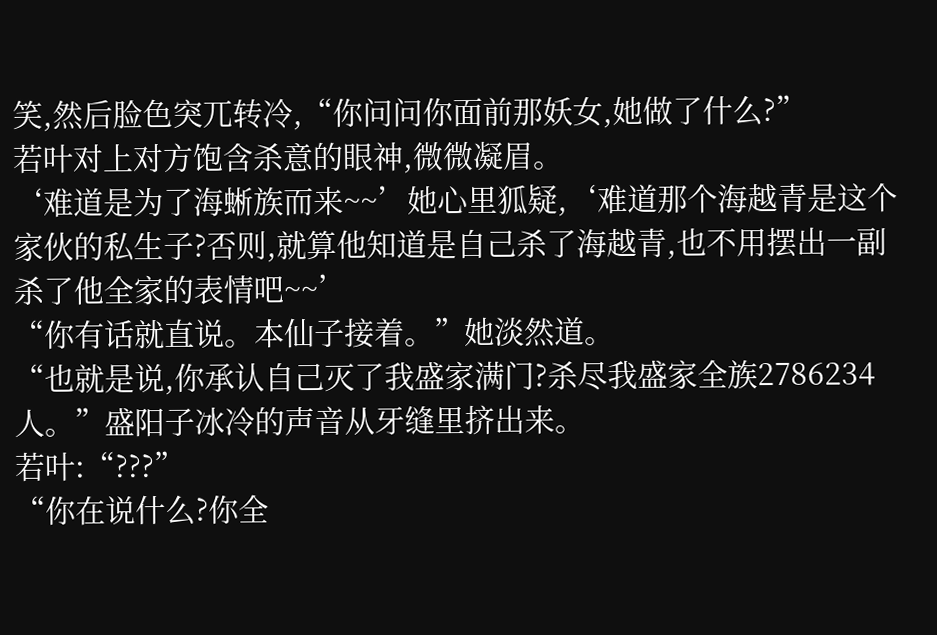笑,然后脸色突兀转冷,“你问问你面前那妖女,她做了什么?”
若叶对上对方饱含杀意的眼神,微微凝眉。
‘难道是为了海蜥族而来~~’她心里狐疑,‘难道那个海越青是这个家伙的私生子?否则,就算他知道是自己杀了海越青,也不用摆出一副杀了他全家的表情吧~~’
“你有话就直说。本仙子接着。”她淡然道。
“也就是说,你承认自己灭了我盛家满门?杀尽我盛家全族2786234人。”盛阳子冰冷的声音从牙缝里挤出来。
若叶:“???”
“你在说什么?你全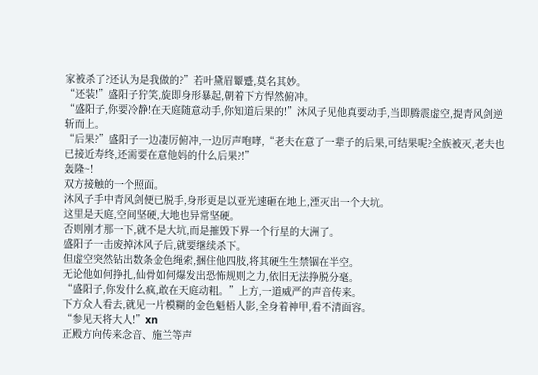家被杀了?还认为是我做的?”若叶黛眉颦蹙,莫名其妙。
“还装!”盛阳子狞笑,旋即身形暴起,朝着下方悍然俯冲。
“盛阳子,你要冷静!在天庭随意动手,你知道后果的!”沐风子见他真要动手,当即腾震虚空,提青风剑逆斩而上。
“后果?”盛阳子一边凄厉俯冲,一边厉声咆哮,“老夫在意了一辈子的后果,可结果呢?全族被灭,老夫也已接近寿终,还需要在意他妈的什么后果?!”
轰隆~!
双方接触的一个照面。
沐风子手中青风剑便已脱手,身形更是以亚光速砸在地上,湮灭出一个大坑。
这里是天庭,空间坚硬,大地也异常坚硬。
否则刚才那一下,就不是大坑,而是摧毁下界一个行星的大洲了。
盛阳子一击废掉沐风子后,就要继续杀下。
但虚空突然钻出数条金色绳索,捆住他四肢,将其硬生生禁锢在半空。
无论他如何挣扎,仙骨如何爆发出恐怖规则之力,依旧无法挣脱分毫。
“盛阳子,你发什么疯,敢在天庭动粗。”上方,一道威严的声音传来。
下方众人看去,就见一片模糊的金色魁梧人影,全身着神甲,看不清面容。
“参见天将大人!”xn
正殿方向传来念音、施兰等声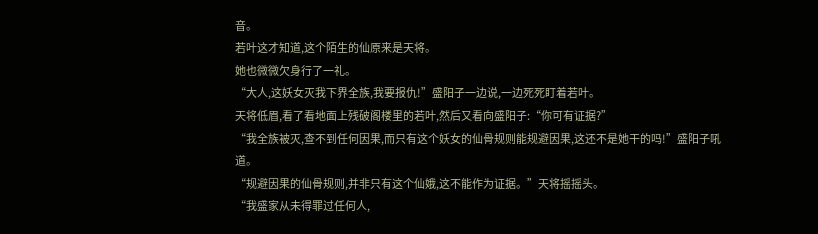音。
若叶这才知道,这个陌生的仙原来是天将。
她也微微欠身行了一礼。
“大人,这妖女灭我下界全族,我要报仇!”盛阳子一边说,一边死死盯着若叶。
天将低眉,看了看地面上残破阁楼里的若叶,然后又看向盛阳子:“你可有证据?”
“我全族被灭,查不到任何因果,而只有这个妖女的仙骨规则能规避因果,这还不是她干的吗!”盛阳子吼道。
“规避因果的仙骨规则,并非只有这个仙娥,这不能作为证据。”天将摇摇头。
“我盛家从未得罪过任何人,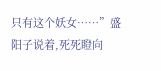只有这个妖女……”盛阳子说着,死死瞪向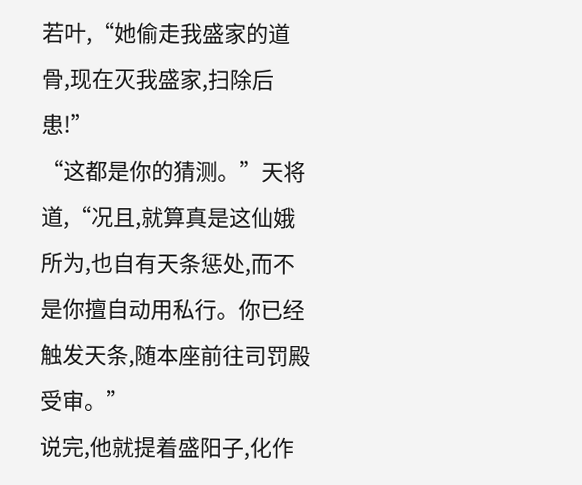若叶,“她偷走我盛家的道骨,现在灭我盛家,扫除后患!”
“这都是你的猜测。”天将道,“况且,就算真是这仙娥所为,也自有天条惩处,而不是你擅自动用私行。你已经触发天条,随本座前往司罚殿受审。”
说完,他就提着盛阳子,化作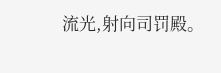流光,射向司罚殿。